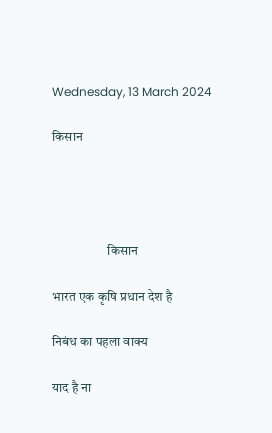Wednesday, 13 March 2024

किसान




                     किसान

भारत एक कृषि प्रधान देश है

निबंध का पहला वाक्य

याद है ना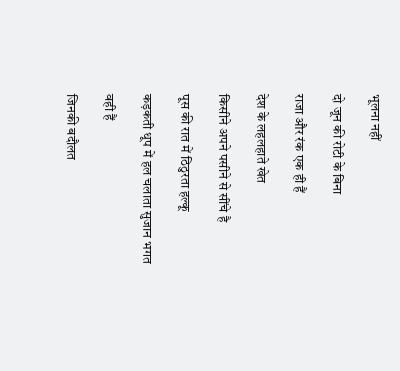भूलना नहीं

दो जून की रोटी के बिना

राजा और रंक एक ही हैं

देश के लहलहाते खेत

किसीने अपने पसीने से सींचे है

पूस की रात में ठिठुरता हल्कू

कड़कती धूप में हल चलाता सुजान भगत

वही हैं

जिनकी बदौलत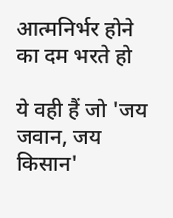आत्मनिर्भर होने का दम भरते हो

ये वही हैं जो 'जय जवान, जय किसान'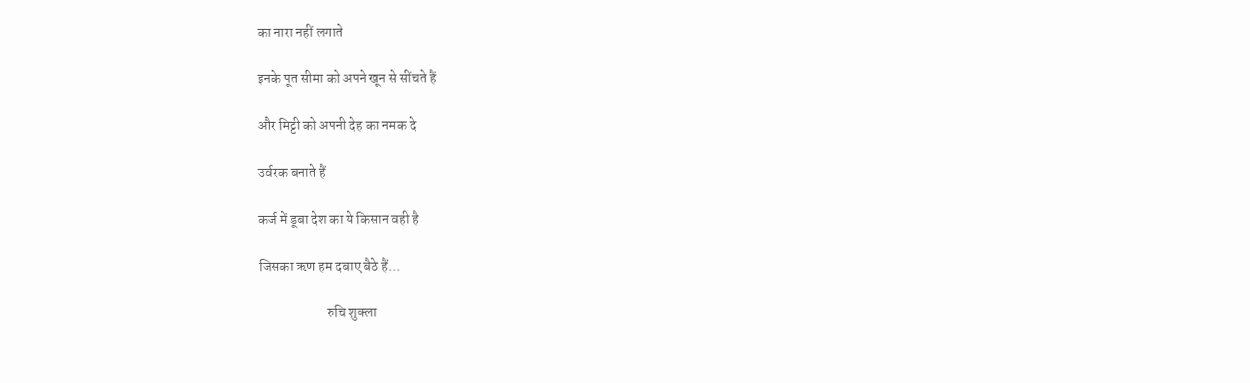का नारा नहीं लगाते

इनके पूत सीमा को अपने खून से सींचते हैं

और मिट्टी को अपनी देह का नमक दे

उर्वरक बनाते हैं

कर्ज में डूबा देश का ये किसान वही है

जिसका ऋण हम दबाए बैठे हैं...

                         रुचि शुक्ला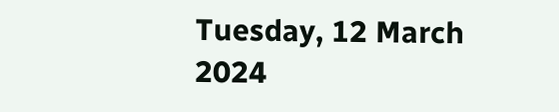Tuesday, 12 March 2024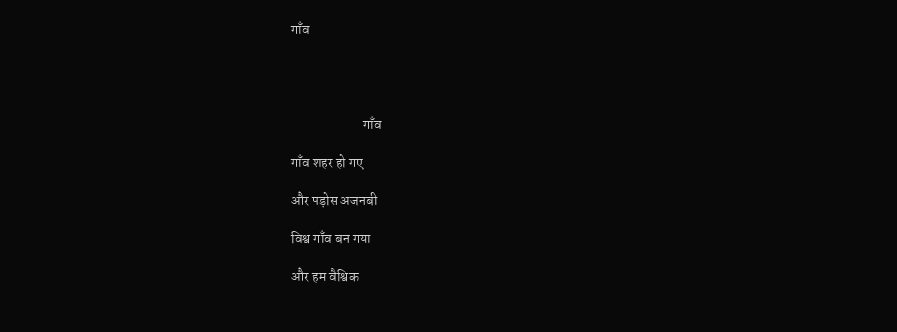गाँव




                          गाँव

गाँव शहर हो गए

और पड़ोस अजनबी

विश्व गाँव बन गया

और हम वैश्विक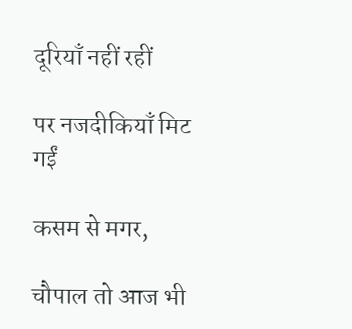दूरियाँ नहीं रहीं

पर नजदीकियाँ मिट गईं

कसम से मगर,

चौपाल तो आज भी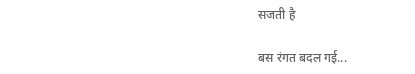सजती है

बस रंगत बदल गई...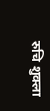रुचि शुक्ला